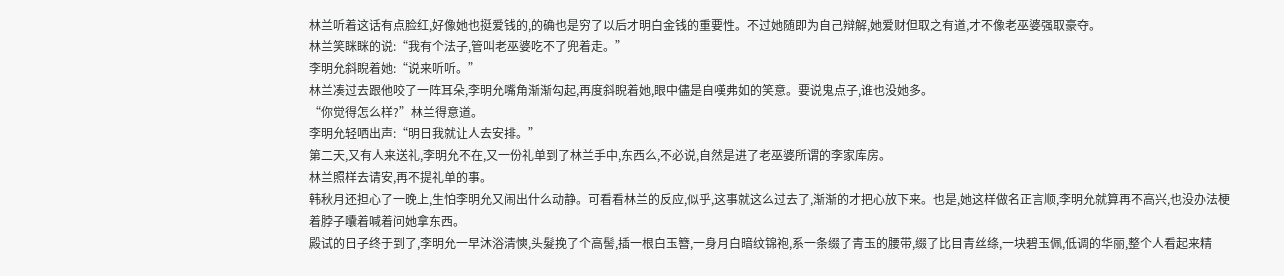林兰听着这话有点脸红,好像她也挺爱钱的,的确也是穷了以后才明白金钱的重要性。不过她随即为自己辩解,她爱财但取之有道,才不像老巫婆强取豪夺。
林兰笑眯眯的说:“我有个法子,管叫老巫婆吃不了兜着走。”
李明允斜睨着她:“说来听听。”
林兰凑过去跟他咬了一阵耳朵,李明允嘴角渐渐勾起,再度斜睨着她,眼中儘是自嘆弗如的笑意。要说鬼点子,谁也没她多。
“你觉得怎么样?”林兰得意道。
李明允轻哂出声:“明日我就让人去安排。”
第二天,又有人来送礼,李明允不在,又一份礼单到了林兰手中,东西么,不必说,自然是进了老巫婆所谓的李家库房。
林兰照样去请安,再不提礼单的事。
韩秋月还担心了一晚上,生怕李明允又闹出什么动静。可看看林兰的反应,似乎,这事就这么过去了,渐渐的才把心放下来。也是,她这样做名正言顺,李明允就算再不高兴,也没办法梗着脖子囔着喊着问她拿东西。
殿试的日子终于到了,李明允一早沐浴清慡,头髮挽了个高髻,插一根白玉簪,一身月白暗纹锦袍,系一条缀了青玉的腰带,缀了比目青丝绦,一块碧玉佩,低调的华丽,整个人看起来精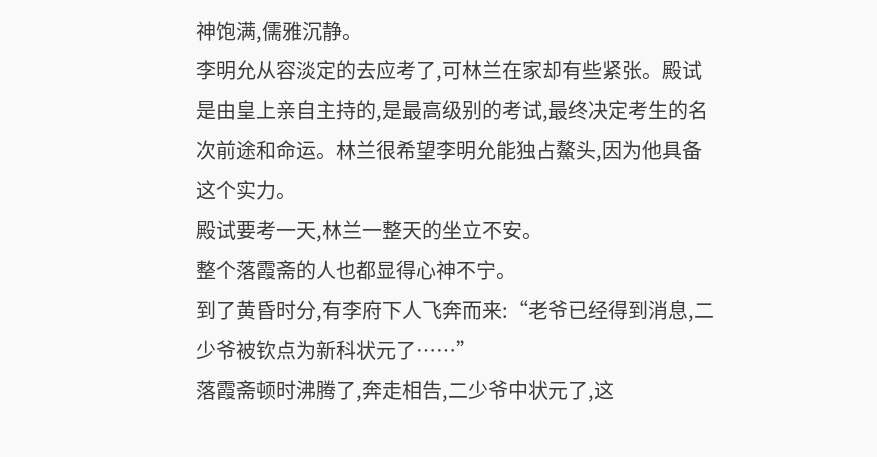神饱满,儒雅沉静。
李明允从容淡定的去应考了,可林兰在家却有些紧张。殿试是由皇上亲自主持的,是最高级别的考试,最终决定考生的名次前途和命运。林兰很希望李明允能独占鰲头,因为他具备这个实力。
殿试要考一天,林兰一整天的坐立不安。
整个落霞斋的人也都显得心神不宁。
到了黄昏时分,有李府下人飞奔而来:“老爷已经得到消息,二少爷被钦点为新科状元了……”
落霞斋顿时沸腾了,奔走相告,二少爷中状元了,这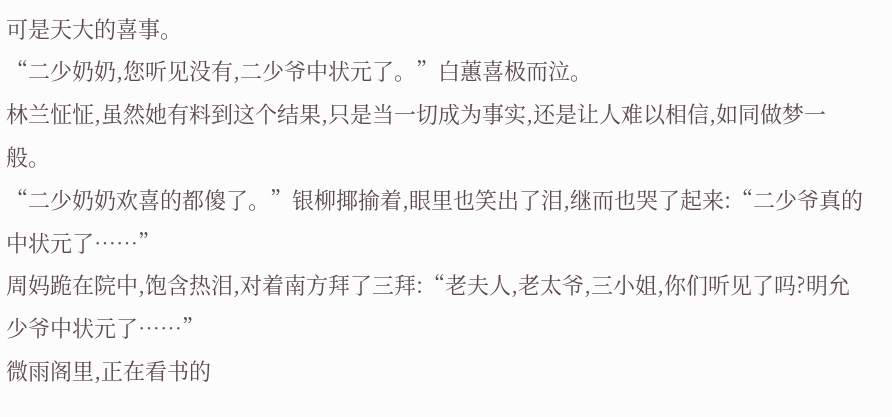可是天大的喜事。
“二少奶奶,您听见没有,二少爷中状元了。”白蕙喜极而泣。
林兰怔怔,虽然她有料到这个结果,只是当一切成为事实,还是让人难以相信,如同做梦一般。
“二少奶奶欢喜的都傻了。”银柳揶揄着,眼里也笑出了泪,继而也哭了起来:“二少爷真的中状元了……”
周妈跪在院中,饱含热泪,对着南方拜了三拜:“老夫人,老太爷,三小姐,你们听见了吗?明允少爷中状元了……”
微雨阁里,正在看书的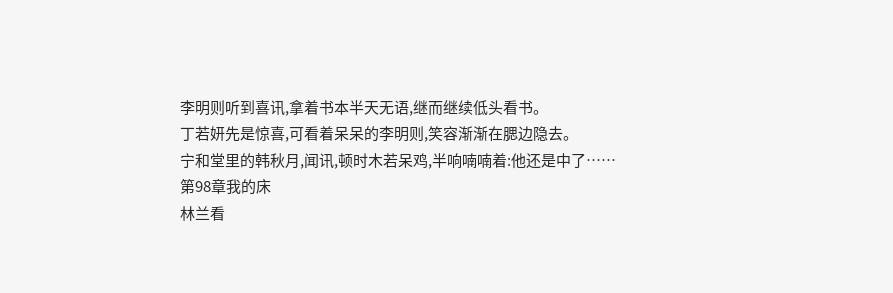李明则听到喜讯,拿着书本半天无语,继而继续低头看书。
丁若妍先是惊喜,可看着呆呆的李明则,笑容渐渐在腮边隐去。
宁和堂里的韩秋月,闻讯,顿时木若呆鸡,半响喃喃着:他还是中了……
第98章我的床
林兰看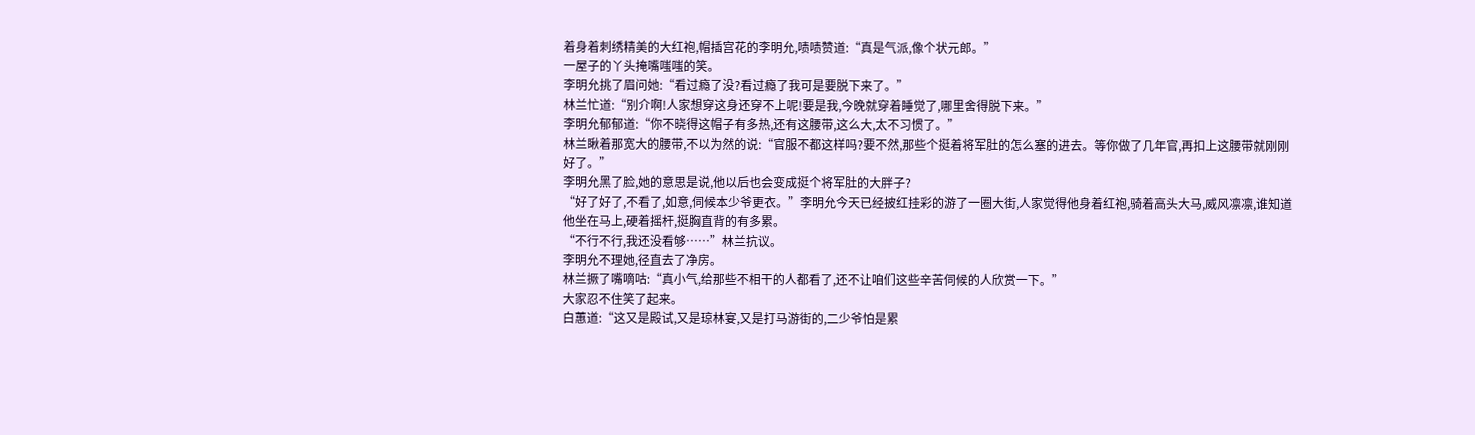着身着刺绣精美的大红袍,帽插宫花的李明允,啧啧赞道:“真是气派,像个状元郎。”
一屋子的丫头掩嘴嗤嗤的笑。
李明允挑了眉问她:“看过瘾了没?看过瘾了我可是要脱下来了。”
林兰忙道:“别介啊!人家想穿这身还穿不上呢!要是我,今晚就穿着睡觉了,哪里舍得脱下来。”
李明允郁郁道:“你不晓得这帽子有多热,还有这腰带,这么大,太不习惯了。”
林兰瞅着那宽大的腰带,不以为然的说:“官服不都这样吗?要不然,那些个挺着将军肚的怎么塞的进去。等你做了几年官,再扣上这腰带就刚刚好了。”
李明允黑了脸,她的意思是说,他以后也会变成挺个将军肚的大胖子?
“好了好了,不看了,如意,伺候本少爷更衣。”李明允今天已经披红挂彩的游了一圈大街,人家觉得他身着红袍,骑着高头大马,威风凛凛,谁知道他坐在马上,硬着摇杆,挺胸直背的有多累。
“不行不行,我还没看够……”林兰抗议。
李明允不理她,径直去了净房。
林兰撅了嘴嘀咕:“真小气,给那些不相干的人都看了,还不让咱们这些辛苦伺候的人欣赏一下。”
大家忍不住笑了起来。
白蕙道:“这又是殿试,又是琼林宴,又是打马游街的,二少爷怕是累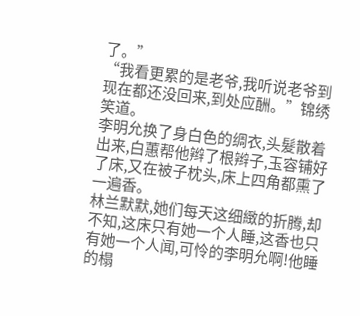了。”
“我看更累的是老爷,我听说老爷到现在都还没回来,到处应酬。”锦绣笑道。
李明允换了身白色的绸衣,头髮散着出来,白蕙帮他辫了根辫子,玉容铺好了床,又在被子枕头,床上四角都熏了一遍香。
林兰默默,她们每天这细緻的折腾,却不知,这床只有她一个人睡,这香也只有她一个人闻,可怜的李明允啊!他睡的榻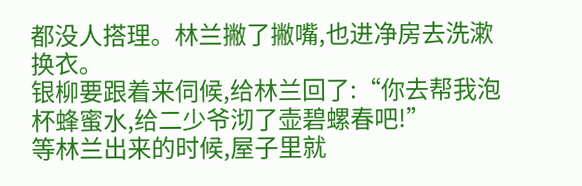都没人搭理。林兰撇了撇嘴,也进净房去洗漱换衣。
银柳要跟着来伺候,给林兰回了:“你去帮我泡杯蜂蜜水,给二少爷沏了壶碧螺春吧!”
等林兰出来的时候,屋子里就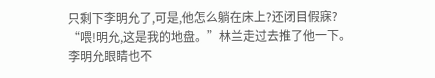只剩下李明允了,可是,他怎么躺在床上?还闭目假寐?
“喂!明允,这是我的地盘。”林兰走过去推了他一下。
李明允眼睛也不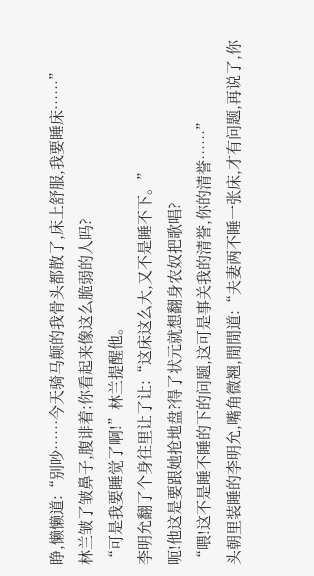睁,懒懒道:“别吵……今天骑马颠的我骨头都散了,床上舒服,我要睡床……”
林兰皱了皱鼻子,腹诽着:你看起来像这么脆弱的人吗?
“可是我要睡觉了啊!”林兰提醒他。
李明允翻了个身往里让了让:“这床这么大,又不是睡不下。”
呃!他这是要跟她抢地盘?得了状元就想翻身农奴把歌唱?
“喂!这不是睡不睡的下的问题,这可是事关我的清誉,你的清誉……”
头朝里装睡的李明允,嘴角微翘,閒閒道:“夫妻两不睡一张床,才有问题,再说了,你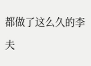都做了这么久的李夫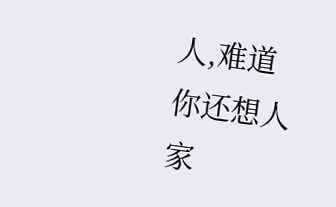人,难道你还想人家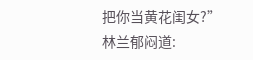把你当黄花闺女?”
林兰郁闷道: